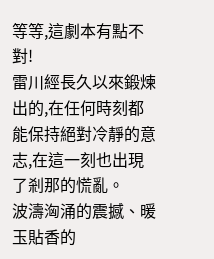等等,這劇本有點不對!
雷川經長久以來鍛煉出的,在任何時刻都能保持絕對冷靜的意志,在這一刻也出現了剎那的慌亂。
波濤洶涌的震撼、暖玉貼香的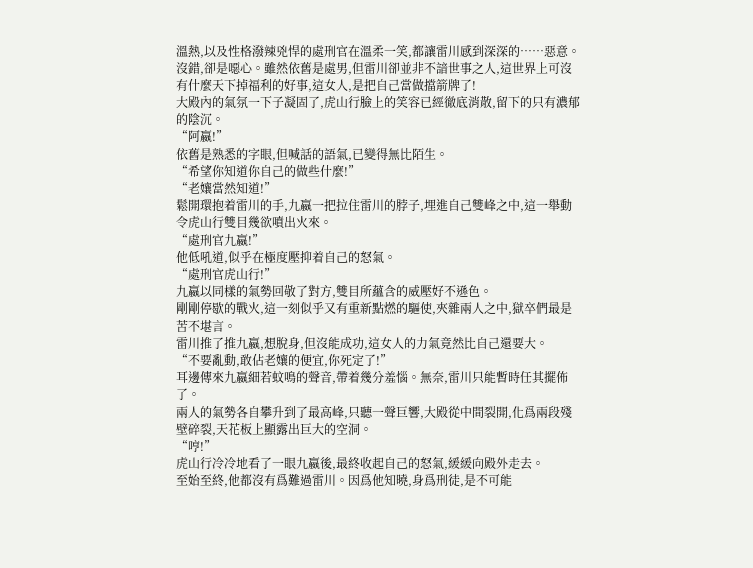溫熱,以及性格潑辣兇悍的處刑官在溫柔一笑,都讓雷川感到深深的……惡意。
沒錯,卻是噁心。雖然依舊是處男,但雷川卻並非不諳世事之人,這世界上可沒有什麼天下掉福利的好事,這女人,是把自己當做擋箭牌了!
大殿內的氣氛一下子凝固了,虎山行臉上的笑容已經徹底消散,留下的只有濃郁的陰沉。
“阿嬴!”
依舊是熟悉的字眼,但喊話的語氣,已變得無比陌生。
“希望你知道你自己的做些什麼!”
“老孃當然知道!”
鬆開環抱着雷川的手,九嬴一把拉住雷川的脖子,埋進自己雙峰之中,這一舉動令虎山行雙目幾欲噴出火來。
“處刑官九嬴!”
他低吼道,似乎在極度壓抑着自己的怒氣。
“處刑官虎山行!”
九嬴以同樣的氣勢回敬了對方,雙目所蘊含的威壓好不遜色。
剛剛停歇的戰火,這一刻似乎又有重新點燃的驅使,夾雜兩人之中,獄卒們最是苦不堪言。
雷川推了推九嬴,想脫身,但沒能成功,這女人的力氣竟然比自己還要大。
“不要亂動,敢佔老孃的便宜,你死定了!”
耳邊傳來九嬴細若蚊鳴的聲音,帶着幾分羞惱。無奈,雷川只能暫時任其擺佈了。
兩人的氣勢各自攀升到了最高峰,只聽一聲巨響,大殿從中間裂開,化爲兩段殘壁碎裂,天花板上顯露出巨大的空洞。
“哼!”
虎山行冷冷地看了一眼九嬴後,最終收起自己的怒氣,緩緩向殿外走去。
至始至終,他都沒有爲難過雷川。因爲他知曉,身爲刑徒,是不可能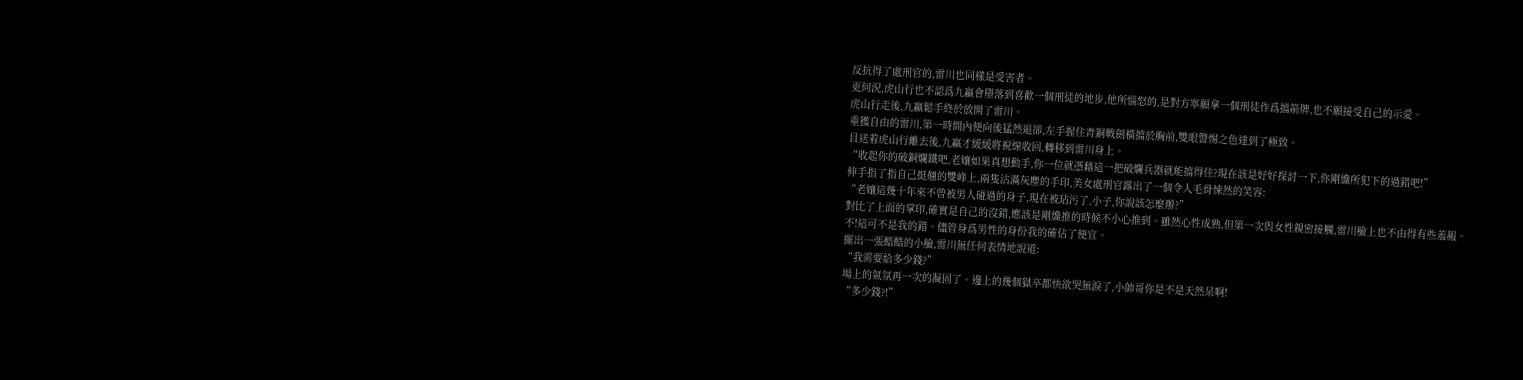反抗得了處刑官的,雷川也同樣是受害者。
更何況,虎山行也不認爲九嬴會墮落到喜歡一個刑徒的地步,他所惱怒的,是對方寧願拿一個刑徒作爲擋箭牌,也不願接受自己的示愛。
虎山行走後,九嬴鬆手終於放開了雷川。
重獲自由的雷川,第一時間內便向後猛然退卻,左手握住青銅戰劍橫擋於胸前,雙眼警惕之色達到了極致。
目送着虎山行離去後,九嬴才緩緩將視線收回,轉移到雷川身上。
“收起你的破銅爛鐵吧,老孃如果真想動手,你一位就憑藉這一把破爛兵器就能擋得住?現在該是好好探討一下,你剛纔所犯下的過錯吧!”
伸手指了指自己挺翹的雙峰上,兩隻沾滿灰塵的手印,美女處刑官露出了一個令人毛骨悚然的笑容:
“老孃這幾十年來不曾被男人碰過的身子,現在被玷污了,小子,你說該怎麼辦?”
對比了上面的掌印,確實是自己的沒錯,應該是剛纔推的時候不小心推到。雖然心性成熟,但第一次與女性親密接觸,雷川臉上也不由得有些羞赧。
不!這可不是我的錯。儘管身爲男性的身份我的確佔了便宜。
擺出一張酷酷的小臉,雷川無任何表情地說道:
“我需要給多少錢?”
場上的氣氛再一次的凝固了。邊上的幾個獄卒都快欲哭無淚了,小帥哥你是不是天然呆啊!
“多少錢?!”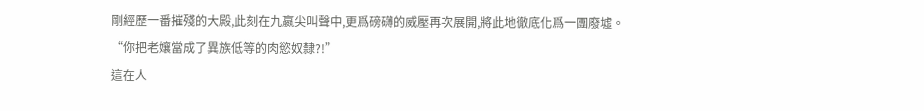剛經歷一番摧殘的大殿,此刻在九嬴尖叫聲中,更爲磅礴的威壓再次展開,將此地徹底化爲一團廢墟。
“你把老孃當成了異族低等的肉慾奴隸?!”
這在人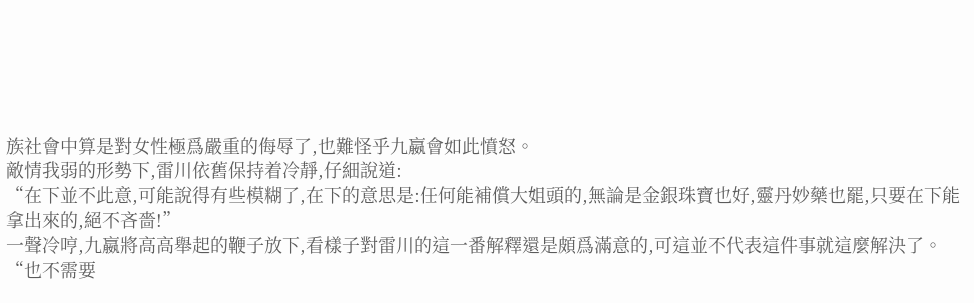族社會中算是對女性極爲嚴重的侮辱了,也難怪乎九嬴會如此憤怒。
敵情我弱的形勢下,雷川依舊保持着冷靜,仔細說道:
“在下並不此意,可能說得有些模糊了,在下的意思是:任何能補償大姐頭的,無論是金銀珠寶也好,靈丹妙藥也罷,只要在下能拿出來的,絕不吝嗇!”
一聲冷哼,九嬴將高高舉起的鞭子放下,看樣子對雷川的這一番解釋還是頗爲滿意的,可這並不代表這件事就這麼解決了。
“也不需要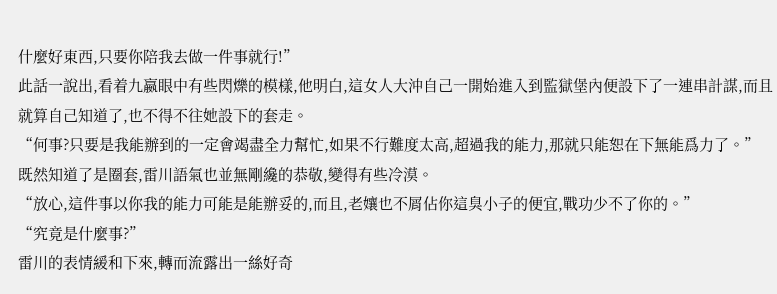什麼好東西,只要你陪我去做一件事就行!”
此話一說出,看着九嬴眼中有些閃爍的模樣,他明白,這女人大沖自己一開始進入到監獄堡內便設下了一連串計謀,而且就算自己知道了,也不得不往她設下的套走。
“何事?只要是我能辦到的一定會竭盡全力幫忙,如果不行難度太高,超過我的能力,那就只能恕在下無能爲力了。”
既然知道了是圈套,雷川語氣也並無剛纔的恭敬,變得有些冷漠。
“放心,這件事以你我的能力可能是能辦妥的,而且,老孃也不屑佔你這臭小子的便宜,戰功少不了你的。”
“究竟是什麼事?”
雷川的表情緩和下來,轉而流露出一絲好奇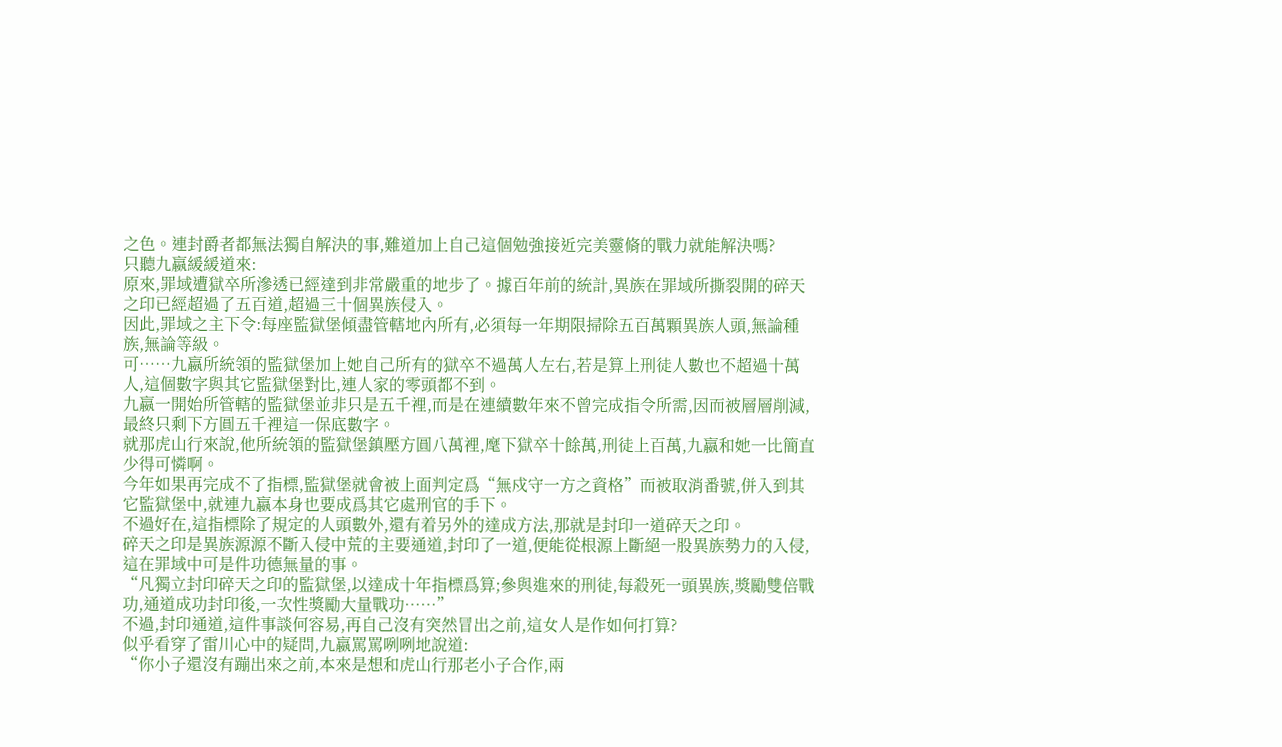之色。連封爵者都無法獨自解決的事,難道加上自己這個勉強接近完美靈脩的戰力就能解決嗎?
只聽九嬴緩緩道來:
原來,罪域遭獄卒所滲透已經達到非常嚴重的地步了。據百年前的統計,異族在罪域所撕裂開的碎天之印已經超過了五百道,超過三十個異族侵入。
因此,罪域之主下令:每座監獄堡傾盡管轄地內所有,必須每一年期限掃除五百萬顆異族人頭,無論種族,無論等級。
可……九嬴所統領的監獄堡加上她自己所有的獄卒不過萬人左右,若是算上刑徒人數也不超過十萬人,這個數字與其它監獄堡對比,連人家的零頭都不到。
九嬴一開始所管轄的監獄堡並非只是五千裡,而是在連續數年來不曾完成指令所需,因而被層層削減,最終只剩下方圓五千裡這一保底數字。
就那虎山行來說,他所統領的監獄堡鎮壓方圓八萬裡,麾下獄卒十餘萬,刑徒上百萬,九嬴和她一比簡直少得可憐啊。
今年如果再完成不了指標,監獄堡就會被上面判定爲“無戍守一方之資格”而被取消番號,併入到其它監獄堡中,就連九嬴本身也要成爲其它處刑官的手下。
不過好在,這指標除了規定的人頭數外,還有着另外的達成方法,那就是封印一道碎天之印。
碎天之印是異族源源不斷入侵中荒的主要通道,封印了一道,便能從根源上斷絕一股異族勢力的入侵,這在罪域中可是件功德無量的事。
“凡獨立封印碎天之印的監獄堡,以達成十年指標爲算;參與進來的刑徒,每殺死一頭異族,獎勵雙倍戰功,通道成功封印後,一次性獎勵大量戰功……”
不過,封印通道,這件事談何容易,再自己沒有突然冒出之前,這女人是作如何打算?
似乎看穿了雷川心中的疑問,九嬴罵罵咧咧地說道:
“你小子還沒有蹦出來之前,本來是想和虎山行那老小子合作,兩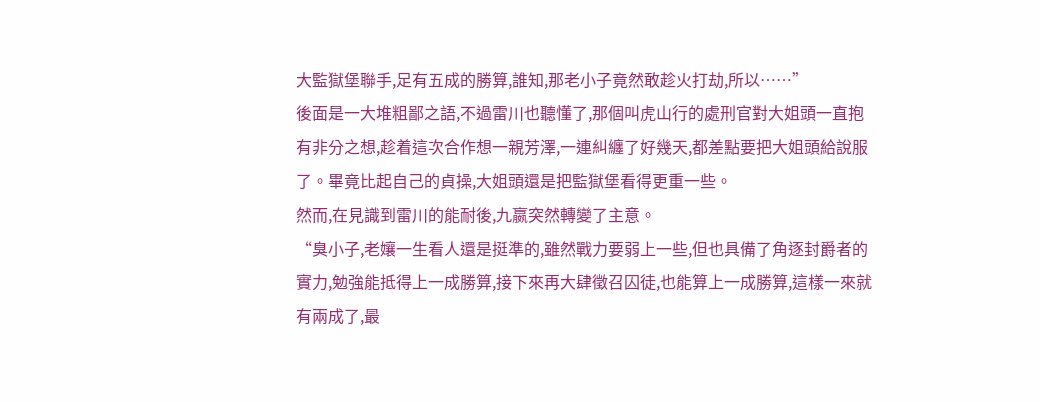大監獄堡聯手,足有五成的勝算,誰知,那老小子竟然敢趁火打劫,所以……”
後面是一大堆粗鄙之語,不過雷川也聽懂了,那個叫虎山行的處刑官對大姐頭一直抱有非分之想,趁着這次合作想一親芳澤,一連糾纏了好幾天,都差點要把大姐頭給說服了。畢竟比起自己的貞操,大姐頭還是把監獄堡看得更重一些。
然而,在見識到雷川的能耐後,九嬴突然轉變了主意。
“臭小子,老孃一生看人還是挺準的,雖然戰力要弱上一些,但也具備了角逐封爵者的實力,勉強能抵得上一成勝算,接下來再大肆徵召囚徒,也能算上一成勝算,這樣一來就有兩成了,最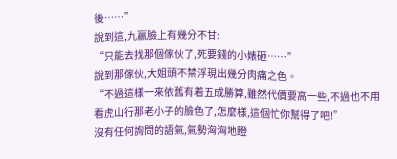後……”
說到這,九嬴臉上有幾分不甘:
“只能去找那個傢伙了,死要錢的小婊砸……”
說到那傢伙,大姐頭不禁浮現出幾分肉痛之色。
“不過這樣一來依舊有着五成勝算,雖然代價要高一些,不過也不用看虎山行那老小子的臉色了,怎麼樣,這個忙你幫得了吧!”
沒有任何詢問的語氣,氣勢洶洶地瞪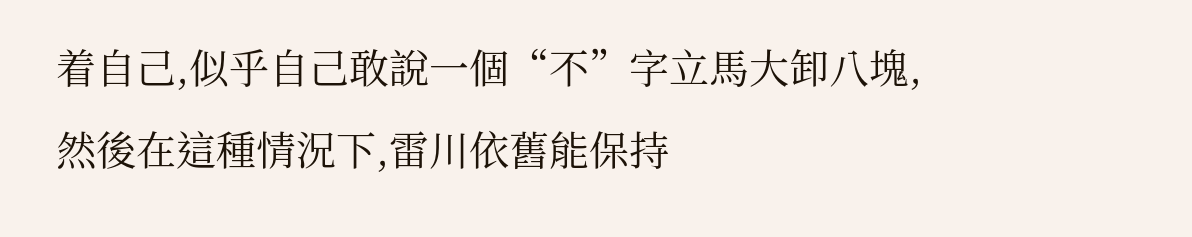着自己,似乎自己敢說一個“不”字立馬大卸八塊,然後在這種情況下,雷川依舊能保持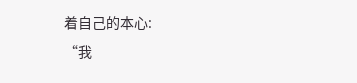着自己的本心:
“我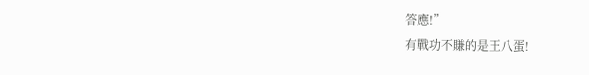答應!”
有戰功不賺的是王八蛋!